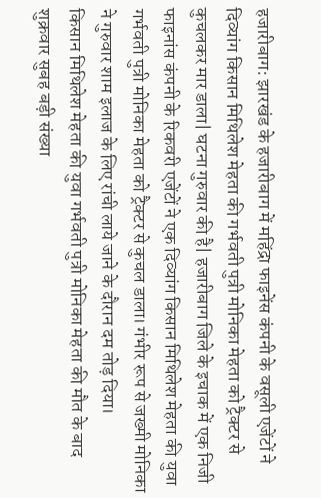हजारीबाग: झारखंड के हजारीबाग में महिंद्रा फाइनेंस कंपनी के वसूली एजेंटों ने दिव्यांग किसान मिथिलेश मेहता की गर्भवती पुत्री मोनिका मेहता को ट्रैक्टर से कुचलकर मार डाला| घटना गुरुवार की है| हजारीबाग जिले के इचाक में एक निजी फाइनांस कंपनी के रिकवरी एजेंटों ने एक दिव्यांग किसान मिथिलेश मेहता की युवा गर्भवती पुत्री मोनिका मेहता को ट्रैक्टर से कुचल डाला। गंभीर रूप से जख्मी मोनिका ने गुरुवार शाम इलाज के लिए रांची लाये जाने के दौरान दम तोड़ दिया।
किसान मिथिलेश मेहता की युवा गर्भवती पुत्री मोनिका मेहता की मौत के बाद शुक्रवार सुबह बड़ी संख्या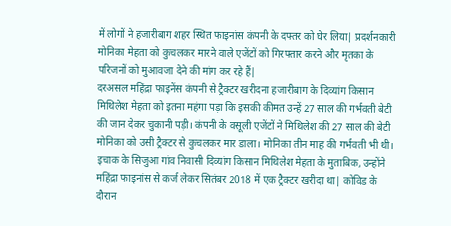में लोगों ने हजारीबाग शहर स्थित फाइनांस कंपनी के दफ्तर को घेर लिया| प्रदर्शनकारी मोनिका मेहता को कुचलकर मारने वाले एजेंटों को गिरफ्तार करने और मृतका के परिजनों को मुआवजा देने की मांग कर रहे हैं|
दरअसल महिंद्रा फाइनेंस कंपनी से ट्रैक्टर खरीदना हजारीबाग के दिव्यांग किसान मिथिलेश मेहता को इतना महंगा पड़ा कि इसकी कीमत उन्हें 27 साल की गर्भवती बेटी की जान देकर चुकानी पड़ी। कंपनी के वसूली एजेंटों ने मिथिलेश की 27 साल की बेटी मोनिका को उसी ट्रैक्टर से कुचलकर मार डाला। मोनिका तीन माह की गर्भवती भी थी।
इचाक के सिजुआ गांव निवासी दिव्यांग किसान मिथिलेश मेहता के मुताबिक, उन्होंने महिंद्रा फाइनांस से कर्ज लेकर सितंबर 2018 में एक ट्रैक्टर खरीदा था| कोविड के दौरान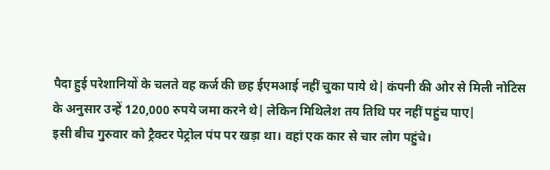पैदा हुई परेशानियों के चलते वह कर्ज की छह ईएमआई नहीं चुका पाये थे| कंपनी की ओर से मिली नोटिस के अनुसार उन्हें 120,000 रुपये जमा करने थे| लेकिन मिथिलेश तय तिथि पर नहीं पहुंच पाए|
इसी बीच गुरुवार को ट्रैक्टर पेट्रोल पंप पर खड़ा था। वहां एक कार से चार लोग पहुंचे।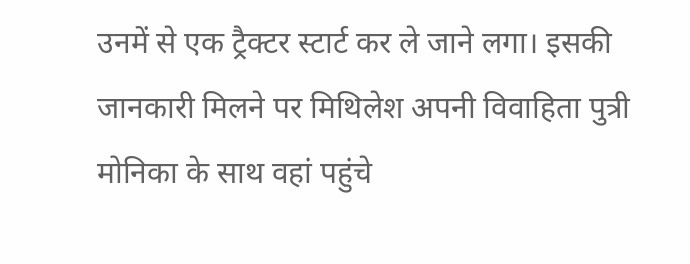उनमें से एक ट्रैक्टर स्टार्ट कर ले जाने लगा। इसकी जानकारी मिलने पर मिथिलेश अपनी विवाहिता पुत्री मोनिका के साथ वहां पहुंचे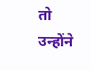तो उन्होंने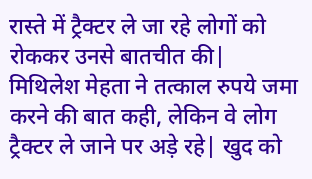रास्ते में ट्रैक्टर ले जा रहे लोगों को रोककर उनसे बातचीत की|
मिथिलेश मेहता ने तत्काल रुपये जमा करने की बात कही, लेकिन वे लोग ट्रैक्टर ले जाने पर अड़े रहे| खुद को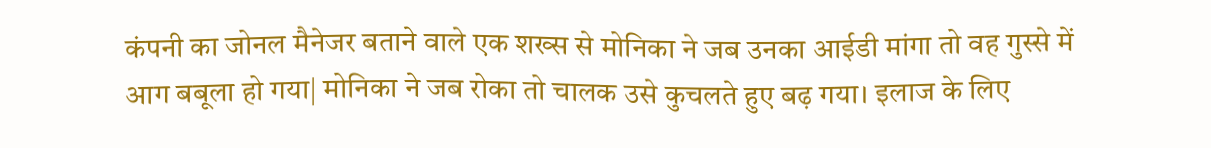कंपनी का जोनल मैनेजर बताने वाले एक शख्स से मोनिका ने जब उनका आईडी मांगा तो वह गुस्से में आग बबूला हो गया| मोनिका ने जब रोका तो चालक उसे कुचलते हुए बढ़ गया। इलाज के लिए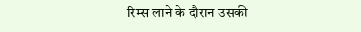रिम्स लाने के दौरान उसकी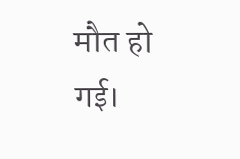मौत हो गई।